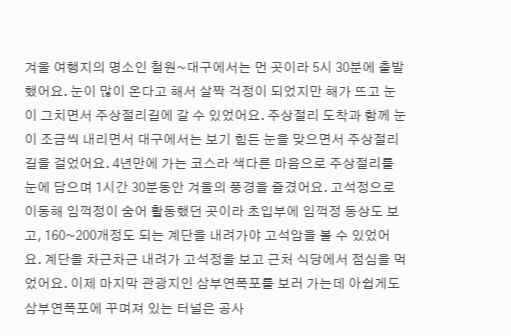겨울 여행지의 명소인 철원~대구에서는 먼 곳이라 5시 30분에 출발했어요. 눈이 많이 온다고 해서 살짝 걱정이 되었지만 해가 뜨고 눈이 그치면서 주상절리길에 갈 수 있었어요. 주상절리 도착과 함께 눈이 조금씩 내리면서 대구에서는 보기 힘든 눈을 맞으면서 주상절리길을 걸었어요. 4년만에 가는 코스라 색다른 마음으로 주상절리를 눈에 담으며 1시간 30분동안 겨울의 풍경을 즐겼어요. 고석정으로 이동해 임꺽정이 숨어 활동했던 곳이라 초입부에 임꺽정 동상도 보고, 160~200개정도 되는 계단을 내려가야 고석암을 볼 수 있었어요. 계단을 차근차근 내려가 고석정을 보고 근처 식당에서 점심을 먹었어요. 이제 마지막 관광지인 삼부연폭포를 보러 가는데 아쉽게도 삼부연폭포에 꾸며져 있는 터널은 공사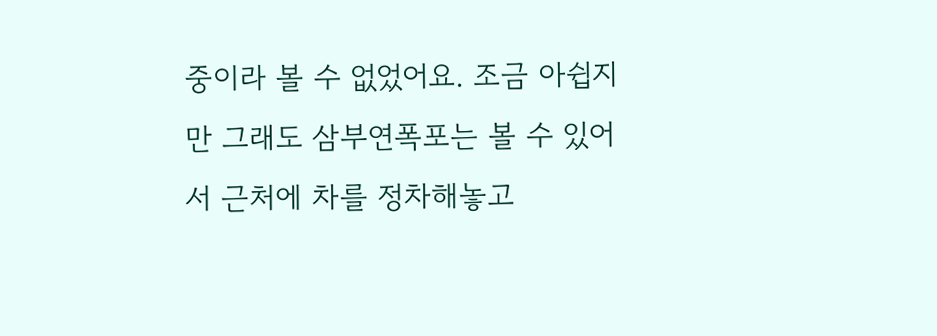중이라 볼 수 없었어요. 조금 아쉽지만 그래도 삼부연폭포는 볼 수 있어서 근처에 차를 정차해놓고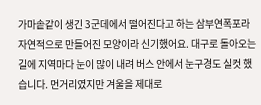가마솥같이 생긴 3군데에서 떨어진다고 하는 삼부연폭포라 자연적으로 만들어진 모양이라 신기했어요. 대구로 돌아오는 길에 지역마다 눈이 많이 내려 버스 안에서 눈구경도 실컷 했습니다. 먼거리였지만 겨울을 제대로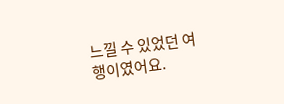느낄 수 있었던 여행이였어요.